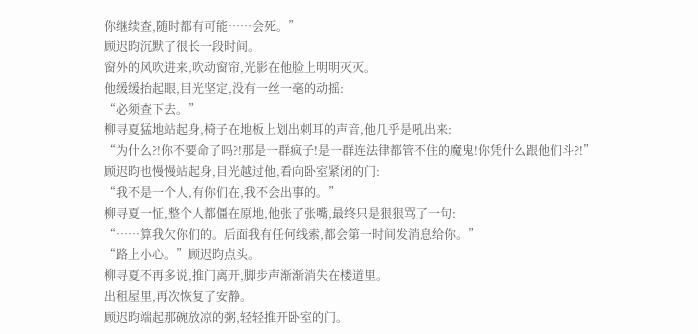你继续查,随时都有可能……会死。”
顾迟昀沉默了很长一段时间。
窗外的风吹进来,吹动窗帘,光影在他脸上明明灭灭。
他缓缓抬起眼,目光坚定,没有一丝一毫的动摇:
“必须查下去。”
柳寻夏猛地站起身,椅子在地板上划出刺耳的声音,他几乎是吼出来:
“为什么?!你不要命了吗?!那是一群疯子!是一群连法律都管不住的魔鬼!你凭什么跟他们斗?!”
顾迟昀也慢慢站起身,目光越过他,看向卧室紧闭的门:
“我不是一个人,有你们在,我不会出事的。”
柳寻夏一怔,整个人都僵在原地,他张了张嘴,最终只是狠狠骂了一句:
“……算我欠你们的。后面我有任何线索,都会第一时间发消息给你。”
“路上小心。”顾迟昀点头。
柳寻夏不再多说,推门离开,脚步声渐渐消失在楼道里。
出租屋里,再次恢复了安静。
顾迟昀端起那碗放凉的粥,轻轻推开卧室的门。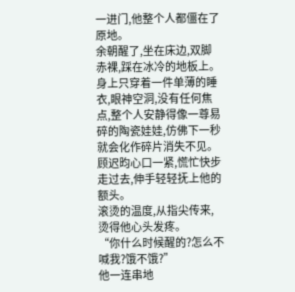一进门,他整个人都僵在了原地。
余朝醒了,坐在床边,双脚赤裸,踩在冰冷的地板上。身上只穿着一件单薄的睡衣,眼神空洞,没有任何焦点,整个人安静得像一尊易碎的陶瓷娃娃,仿佛下一秒就会化作碎片消失不见。
顾迟昀心口一紧,慌忙快步走过去,伸手轻轻抚上他的额头。
滚烫的温度,从指尖传来,烫得他心头发疼。
“你什么时候醒的?怎么不喊我?饿不饿?”
他一连串地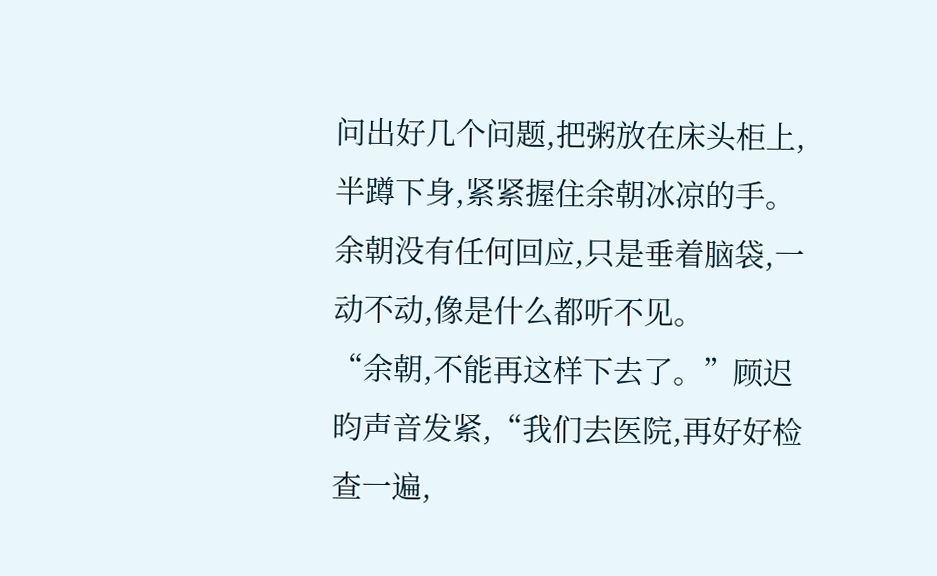问出好几个问题,把粥放在床头柜上,半蹲下身,紧紧握住余朝冰凉的手。
余朝没有任何回应,只是垂着脑袋,一动不动,像是什么都听不见。
“余朝,不能再这样下去了。”顾迟昀声音发紧,“我们去医院,再好好检查一遍,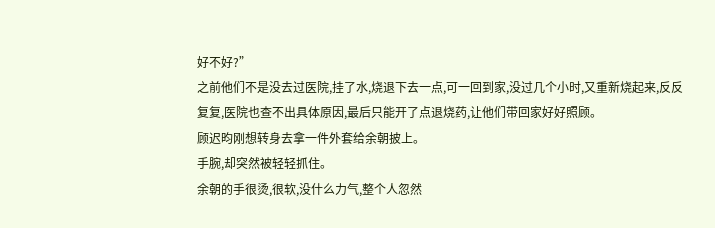好不好?”
之前他们不是没去过医院,挂了水,烧退下去一点,可一回到家,没过几个小时,又重新烧起来,反反复复,医院也查不出具体原因,最后只能开了点退烧药,让他们带回家好好照顾。
顾迟昀刚想转身去拿一件外套给余朝披上。
手腕,却突然被轻轻抓住。
余朝的手很烫,很软,没什么力气,整个人忽然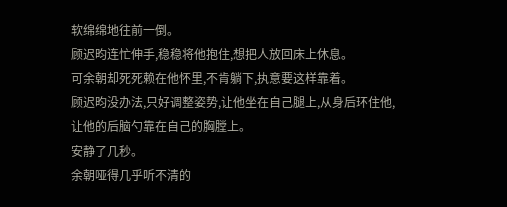软绵绵地往前一倒。
顾迟昀连忙伸手,稳稳将他抱住,想把人放回床上休息。
可余朝却死死赖在他怀里,不肯躺下,执意要这样靠着。
顾迟昀没办法,只好调整姿势,让他坐在自己腿上,从身后环住他,让他的后脑勺靠在自己的胸膛上。
安静了几秒。
余朝哑得几乎听不清的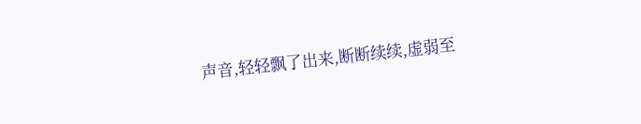声音,轻轻飘了出来,断断续续,虚弱至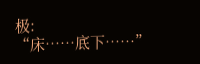极:
“床……底下……”